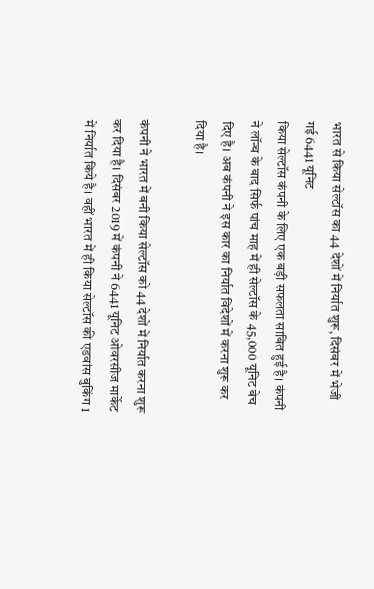भारत से किया सेल्टॉस का 44 देशों में निर्यात शुरू, दिसंबर में भेजी गई 6441 यूनिट
किया सेल्टॉस कंपनी के लिए एक बड़ी सफलता साबित हुई है। कंपनी ने लॉन्च के बाद सिर्फ पांच माह में ही सेल्टॉस के 45,000 यूनिट बेच दिए है। अब कंपनी ने इस कार का निर्यात विदेशों में करना शुरू कर दिया है।

कंपनी ने भारत में बनी किया सेल्टॉस को 44 देशों में निर्यात करना शुरू कर दिया है। दिसंबर 2019 में कंपनी ने 6441 यूनिट ओवरसीज मार्केट में निर्यात किये है। वहीं भारत में ही किया सेल्टॉस की एडवांस बुकिंग 1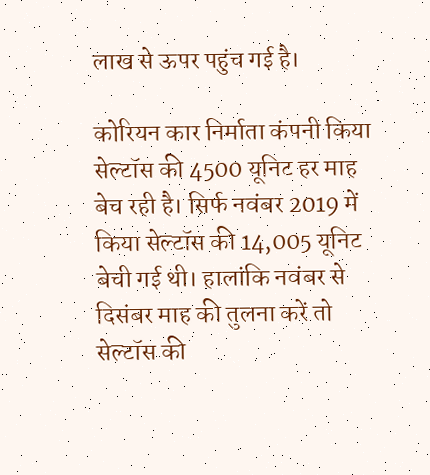लाख से ऊपर पहुंच गई है।

कोरियन कार निर्माता कंपनी किया सेल्टॉस की 4500 यूनिट हर माह बेच रही है। सिर्फ नवंबर 2019 में किया सेल्टॉस की 14,005 यूनिट बेची गई थी। हालांकि नवंबर से दिसंबर माह की तुलना करें तो सेल्टॉस की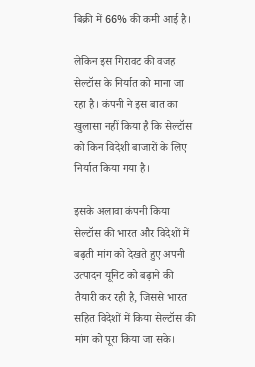बिक्री में 66% की कमी आई है।

लेकिन इस गिरावट की वजह सेल्टॉस के निर्यात को माना जा रहा है। कंपनी ने इस बात का खुलासा नहीं किया है कि सेल्टॉस को किन विदेशी बाजारों के लिए निर्यात किया गया है।

इसके अलावा कंपनी किया सेल्टॉस की भारत और विदेशों में बढ़ती मांग को देखते हुए अपनी उत्पादन यूनिट को बढ़ाने की तैयारी कर रही है, जिससे भारत सहित विदेशों में किया सेल्टॉस की मांग को पूरा किया जा सके।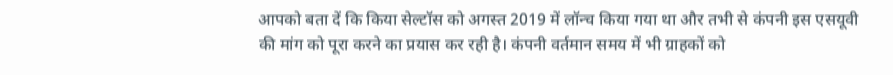आपको बता दें कि किया सेल्टॉस को अगस्त 2019 में लॉन्च किया गया था और तभी से कंपनी इस एसयूवी की मांग को पूरा करने का प्रयास कर रही है। कंपनी वर्तमान समय में भी ग्राहकों को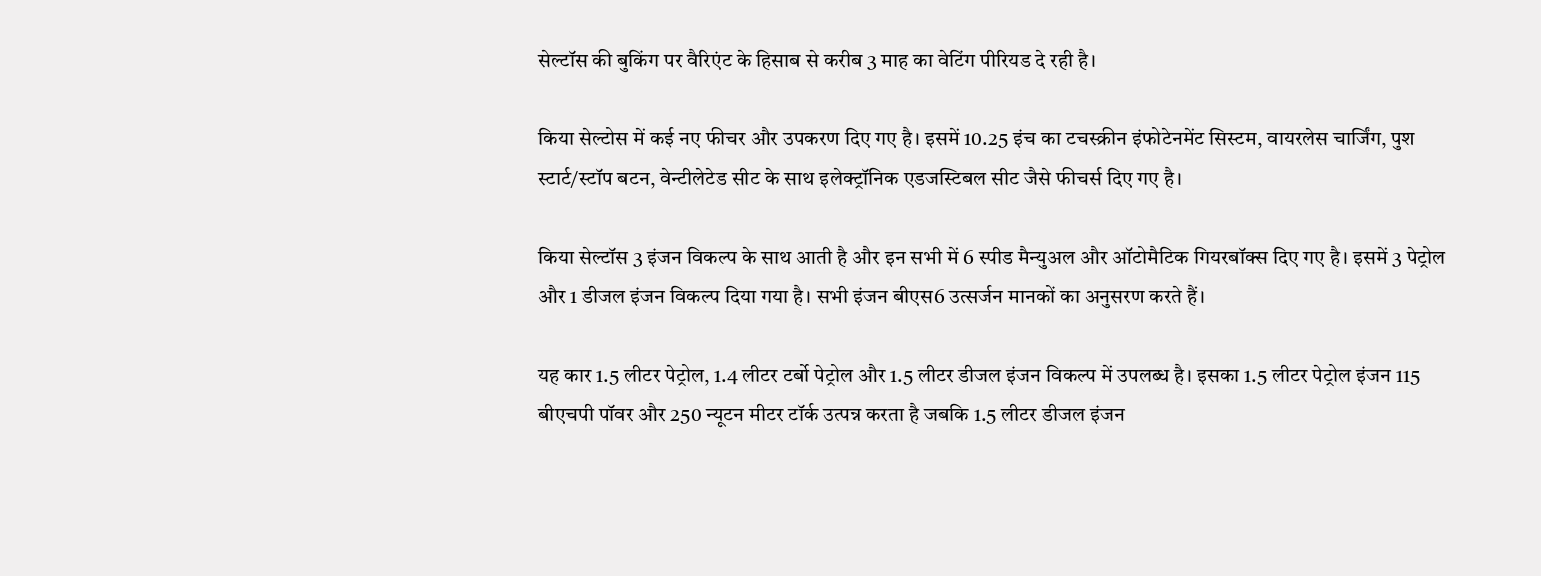सेल्टॉस की बुकिंग पर वैरिएंट के हिसाब से करीब 3 माह का वेटिंग पीरियड दे रही है।

किया सेल्टोस में कई नए फीचर और उपकरण दिए गए है। इसमें 10.25 इंच का टचस्क्रीन इंफोटेनमेंट सिस्टम, वायरलेस चार्जिंग, पुश स्टार्ट/स्टॉप बटन, वेन्टीलेटेड सीट के साथ इलेक्ट्रॉनिक एडजस्टिबल सीट जैसे फीचर्स दिए गए है।

किया सेल्टॉस 3 इंजन विकल्प के साथ आती है और इन सभी में 6 स्पीड मैन्युअल और ऑटोमैटिक गियरबॉक्स दिए गए है। इसमें 3 पेट्रोल और 1 डीजल इंजन विकल्प दिया गया है। सभी इंजन बीएस6 उत्सर्जन मानकों का अनुसरण करते हैं।

यह कार 1.5 लीटर पेट्रोल, 1.4 लीटर टर्बो पेट्रोल और 1.5 लीटर डीजल इंजन विकल्प में उपलब्ध है। इसका 1.5 लीटर पेट्रोल इंजन 115 बीएचपी पॉवर और 250 न्यूटन मीटर टॉर्क उत्पन्न करता है जबकि 1.5 लीटर डीजल इंजन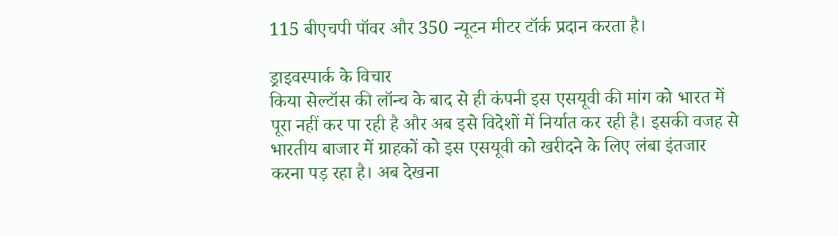115 बीएचपी पॉवर और 350 न्यूटन मीटर टॉर्क प्रदान करता है।

ड्राइवस्पार्क के विचार
किया सेल्टॉस की लॉन्च के बाद से ही कंपनी इस एसयूवी की मांग को भारत में पूरा नहीं कर पा रही है और अब इसे विदेशों में निर्यात कर रही है। इसकी वजह से भारतीय बाजार में ग्राहकों को इस एसयूवी को खरीदने के लिए लंबा इंतजार करना पड़ रहा है। अब देखना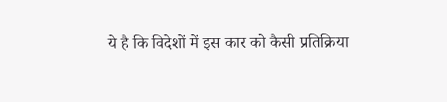ये है कि विदेशों में इस कार को कैसी प्रतिक्रिया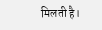मिलती है।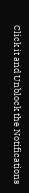Click it and Unblock the Notifications